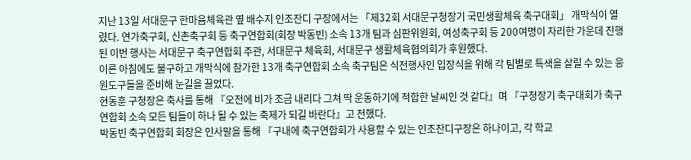지난 13일 서대문구 한마음체육관 옆 배수지 인조잔디 구장에서는 「제32회 서대문구청장기 국민생활체육 축구대회」 개막식이 열렸다. 연가축구회, 신촌축구회 등 축구연합회(회장 박동빈) 소속 13개 팀과 심판위원회, 여성축구회 등 200여명이 자리한 가운데 진행된 이번 행사는 서대문구 축구연합회 주관, 서대문구 체육회, 서대문구 생활체육협의회가 후원했다.
이른 아침에도 불구하고 개막식에 참가한 13개 축구연합회 소속 축구팀은 식전행사인 입장식을 위해 각 팀별로 특색을 살릴 수 있는 응원도구들을 준비해 눈길을 끌었다.
현동훈 구청장은 축사를 통해 『오전에 비가 조금 내리다 그쳐 딱 운동하기에 적합한 날씨인 것 같다』며 『구청장기 축구대회가 축구연합회 소속 모든 팀들이 하나 될 수 있는 축제가 되길 바란다』고 전했다.
박동빈 축구연합회 회장은 인사말을 통해 『구내에 축구연합회가 사용할 수 있는 인조잔디구장은 하나이고, 각 학교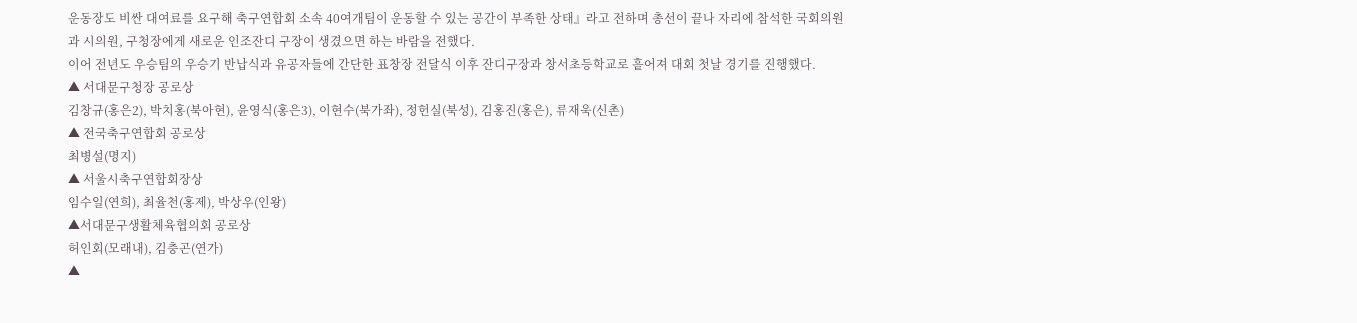운동장도 비싼 대여료를 요구해 축구연합회 소속 40여개팀이 운동할 수 있는 공간이 부족한 상태』라고 전하며 총선이 끝나 자리에 참석한 국회의원과 시의원, 구청장에게 새로운 인조잔디 구장이 생겼으면 하는 바람을 전했다.
이어 전년도 우승팀의 우승기 반납식과 유공자들에 간단한 표창장 전달식 이후 잔디구장과 창서초등학교로 흩어져 대회 첫날 경기를 진행했다.
▲ 서대문구청장 공로상
김창규(홍은2), 박치홍(북아현), 윤영식(홍은3), 이현수(북가좌), 정헌실(북성), 김홍진(홍은), 류재욱(신촌)
▲ 전국축구연합회 공로상
최병설(명지)
▲ 서울시축구연합회장상
임수일(연희), 최율천(홍제), 박상우(인왕)
▲서대문구생활체육협의회 공로상
허인회(모래내), 김충곤(연가)
▲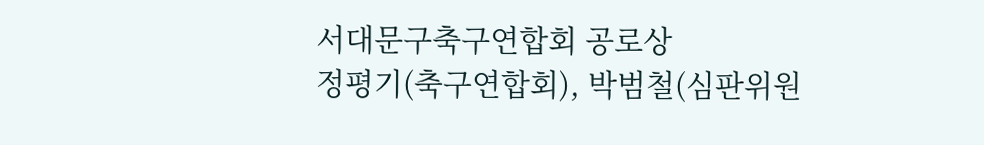서대문구축구연합회 공로상
정평기(축구연합회), 박범철(심판위원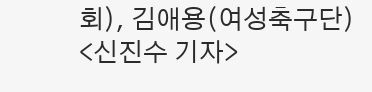회), 김애용(여성축구단)
<신진수 기자>